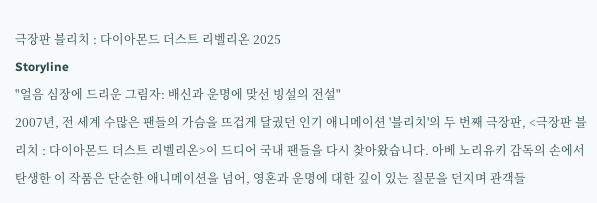극장판 블리치 : 다이아몬드 더스트 리벨리온 2025
Storyline
"얼음 심장에 드리운 그림자: 배신과 운명에 맞선 빙설의 전설"
2007년, 전 세계 수많은 팬들의 가슴을 뜨겁게 달궜던 인기 애니메이션 '블리치'의 두 번째 극장판, <극장판 블리치 : 다이아몬드 더스트 리벨리온>이 드디어 국내 팬들을 다시 찾아왔습니다. 아베 노리유키 감독의 손에서 탄생한 이 작품은 단순한 애니메이션을 넘어, 영혼과 운명에 대한 깊이 있는 질문을 던지며 관객들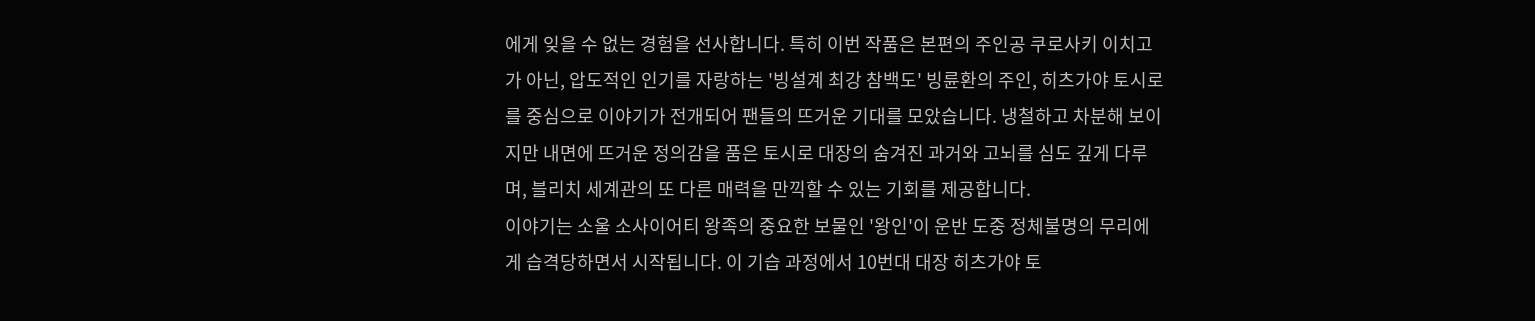에게 잊을 수 없는 경험을 선사합니다. 특히 이번 작품은 본편의 주인공 쿠로사키 이치고가 아닌, 압도적인 인기를 자랑하는 '빙설계 최강 참백도' 빙륜환의 주인, 히츠가야 토시로를 중심으로 이야기가 전개되어 팬들의 뜨거운 기대를 모았습니다. 냉철하고 차분해 보이지만 내면에 뜨거운 정의감을 품은 토시로 대장의 숨겨진 과거와 고뇌를 심도 깊게 다루며, 블리치 세계관의 또 다른 매력을 만끽할 수 있는 기회를 제공합니다.
이야기는 소울 소사이어티 왕족의 중요한 보물인 '왕인'이 운반 도중 정체불명의 무리에게 습격당하면서 시작됩니다. 이 기습 과정에서 10번대 대장 히츠가야 토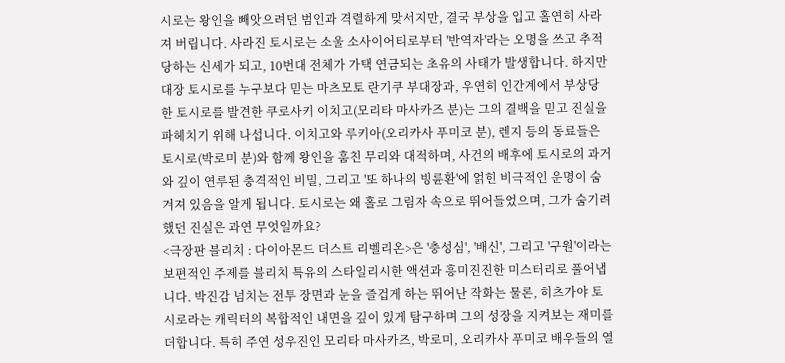시로는 왕인을 빼앗으려던 범인과 격렬하게 맞서지만, 결국 부상을 입고 홀연히 사라져 버립니다. 사라진 토시로는 소울 소사이어티로부터 '반역자'라는 오명을 쓰고 추적당하는 신세가 되고, 10번대 전체가 가택 연금되는 초유의 사태가 발생합니다. 하지만 대장 토시로를 누구보다 믿는 마츠모토 란기쿠 부대장과, 우연히 인간계에서 부상당한 토시로를 발견한 쿠로사키 이치고(모리타 마사카즈 분)는 그의 결백을 믿고 진실을 파헤치기 위해 나섭니다. 이치고와 루키아(오리카사 푸미코 분), 렌지 등의 동료들은 토시로(박로미 분)와 함께 왕인을 훔친 무리와 대적하며, 사건의 배후에 토시로의 과거와 깊이 연루된 충격적인 비밀, 그리고 '또 하나의 빙륜환'에 얽힌 비극적인 운명이 숨겨져 있음을 알게 됩니다. 토시로는 왜 홀로 그림자 속으로 뛰어들었으며, 그가 숨기려 했던 진실은 과연 무엇일까요?
<극장판 블리치 : 다이아몬드 더스트 리벨리온>은 '충성심', '배신', 그리고 '구원'이라는 보편적인 주제를 블리치 특유의 스타일리시한 액션과 흥미진진한 미스터리로 풀어냅니다. 박진감 넘치는 전투 장면과 눈을 즐겁게 하는 뛰어난 작화는 물론, 히츠가야 토시로라는 캐릭터의 복합적인 내면을 깊이 있게 탐구하며 그의 성장을 지켜보는 재미를 더합니다. 특히 주연 성우진인 모리타 마사카즈, 박로미, 오리카사 푸미코 배우들의 열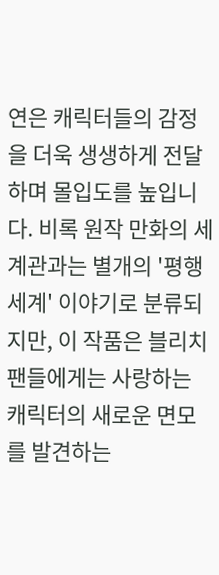연은 캐릭터들의 감정을 더욱 생생하게 전달하며 몰입도를 높입니다. 비록 원작 만화의 세계관과는 별개의 '평행세계' 이야기로 분류되지만, 이 작품은 블리치 팬들에게는 사랑하는 캐릭터의 새로운 면모를 발견하는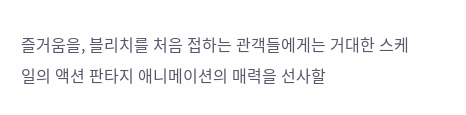즐거움을, 블리치를 처음 접하는 관객들에게는 거대한 스케일의 액션 판타지 애니메이션의 매력을 선사할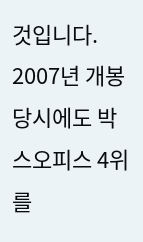것입니다. 2007년 개봉 당시에도 박스오피스 4위를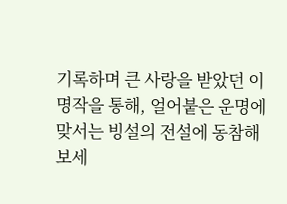기록하며 큰 사랑을 받았던 이 명작을 통해, 얼어붙은 운명에 맞서는 빙설의 전설에 동참해 보세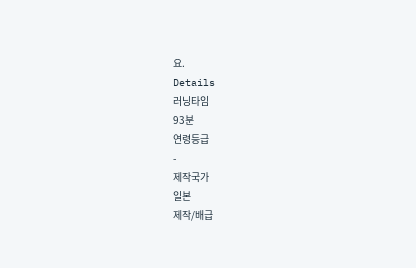요.
Details
러닝타임
93분
연령등급
-
제작국가
일본
제작/배급